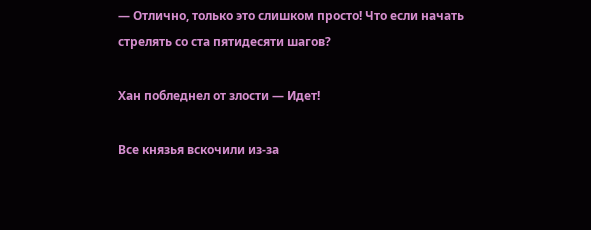— Отлично, только это слишком просто! Что если начать стрелять со ста пятидесяти шагов?

Хан побледнел от злости — Идет!

Все князья вскочили из-за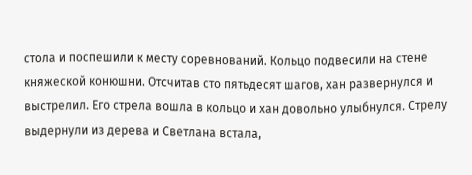стола и поспешили к месту соревнований. Кольцо подвесили на стене княжеской конюшни. Отсчитав сто пятьдесят шагов, хан развернулся и выстрелил. Его стрела вошла в кольцо и хан довольно улыбнулся. Стрелу выдернули из дерева и Светлана встала,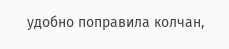удобно поправила колчан,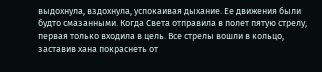выдохнула, вздохнула, успокаивая дыхание. Ее движения были будто смазанными. Когда Света отправила в полет пятую стрелу, первая только входила в цель. Все стрелы вошли в кольцо, заставив хана покраснеть от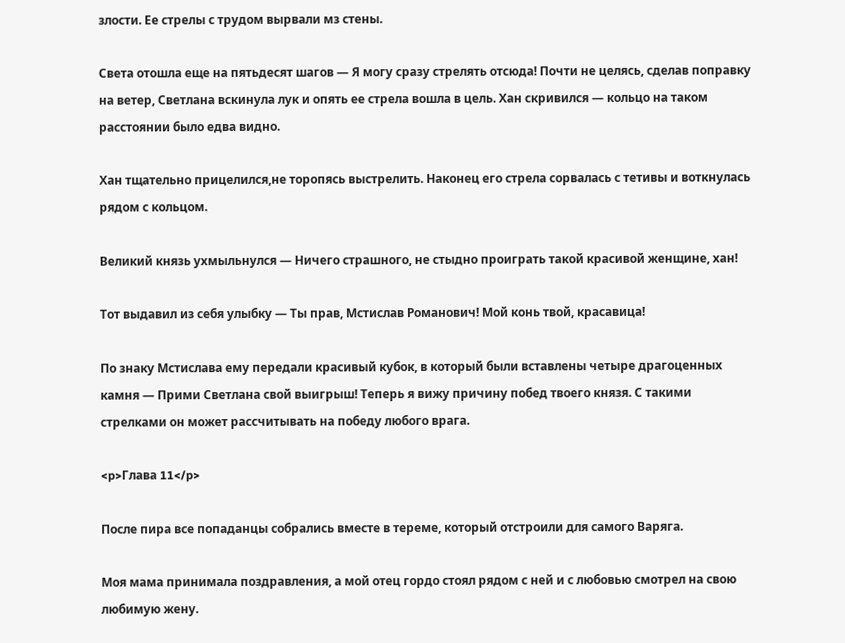злости. Ее стрелы с трудом вырвали мз стены.

Света отошла еще на пятьдесят шагов — Я могу сразу стрелять отсюда! Почти не целясь, сделав поправку на ветер, Светлана вскинула лук и опять ее стрела вошла в цель. Хан скривился — кольцо на таком расстоянии было едва видно.

Хан тщательно прицелился,не торопясь выстрелить. Наконец его стрела сорвалась с тетивы и воткнулась рядом с кольцом.

Великий князь ухмыльнулся — Ничего страшного, не стыдно проиграть такой красивой женщине, хан!

Тот выдавил из себя улыбку — Ты прав, Мстислав Романович! Мой конь твой, красавица!

По знаку Мстислава ему передали красивый кубок, в который были вставлены четыре драгоценных камня — Прими Светлана свой выигрыш! Теперь я вижу причину побед твоего князя. С такими стрелками он может рассчитывать на победу любого врага.

<p>Глава 11</p>

После пира все попаданцы собрались вместе в тереме, который отстроили для самого Варяга.

Моя мама принимала поздравления, а мой отец гордо стоял рядом с ней и с любовью смотрел на свою любимую жену.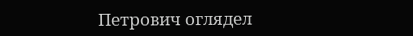Петрович оглядел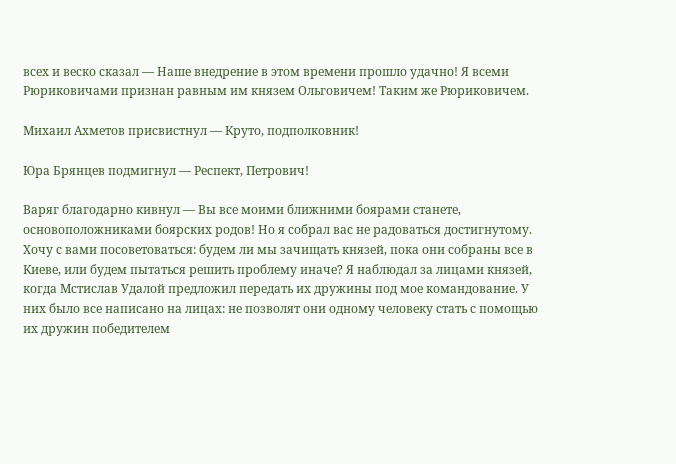всех и веско сказал — Наше внедрение в этом времени прошло удачно! Я всеми Рюриковичами признан равным им князем Ольговичем! Таким же Рюриковичем.

Михаил Ахметов присвистнул — Круто, подполковник!

Юра Брянцев подмигнул — Респект, Петрович!

Варяг благодарно кивнул — Вы все моими ближними боярами станете, основоположниками боярских родов! Но я собрал вас не радоваться достигнутому. Хочу с вами посоветоваться: будем ли мы зачищать князей, пока они собраны все в Киеве, или будем пытаться решить проблему иначе? Я наблюдал за лицами князей, когда Мстислав Удалой предложил передать их дружины под мое командование. У них было все написано на лицах: не позволят они одному человеку стать с помощью их дружин победителем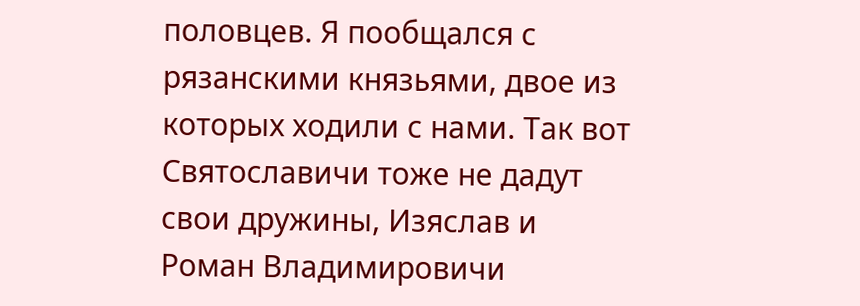половцев. Я пообщался с рязанскими князьями, двое из которых ходили с нами. Так вот Святославичи тоже не дадут свои дружины, Изяслав и Роман Владимировичи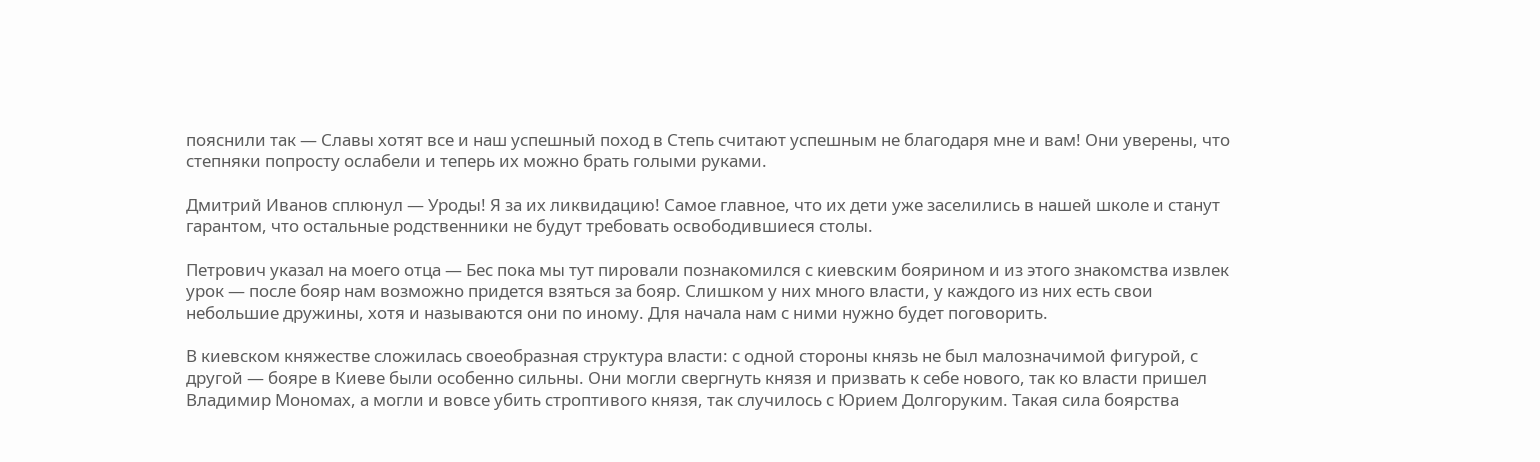пояснили так — Славы хотят все и наш успешный поход в Степь считают успешным не благодаря мне и вам! Они уверены, что степняки попросту ослабели и теперь их можно брать голыми руками.

Дмитрий Иванов сплюнул — Уроды! Я за их ликвидацию! Самое главное, что их дети уже заселились в нашей школе и станут гарантом, что остальные родственники не будут требовать освободившиеся столы.

Петрович указал на моего отца — Бес пока мы тут пировали познакомился с киевским боярином и из этого знакомства извлек урок — после бояр нам возможно придется взяться за бояр. Слишком у них много власти, у каждого из них есть свои небольшие дружины, хотя и называются они по иному. Для начала нам с ними нужно будет поговорить.

В киевском княжестве сложилась своеобразная структура власти: с одной стороны князь не был малозначимой фигурой, с другой — бояре в Киеве были особенно сильны. Они могли свергнуть князя и призвать к себе нового, так ко власти пришел Владимир Мономах, а могли и вовсе убить строптивого князя, так случилось с Юрием Долгоруким. Такая сила боярства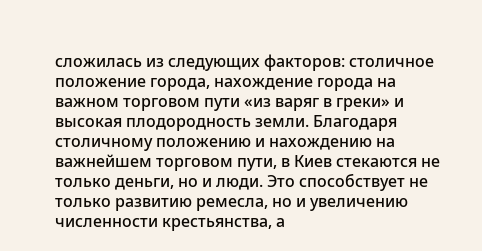сложилась из следующих факторов: столичное положение города, нахождение города на важном торговом пути «из варяг в греки» и высокая плодородность земли. Благодаря столичному положению и нахождению на важнейшем торговом пути, в Киев стекаются не только деньги, но и люди. Это способствует не только развитию ремесла, но и увеличению численности крестьянства, а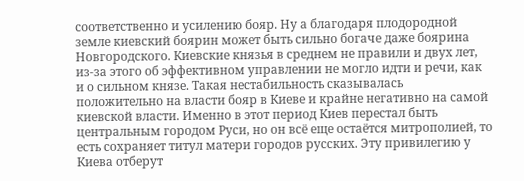соответственно и усилению бояр. Ну а благодаря плодородной земле киевский боярин может быть сильно богаче даже боярина Новгородского. Киевские князья в среднем не правили и двух лет, из-за этого об эффективном управлении не могло идти и речи, как и о сильном князе. Такая нестабильность сказывалась положительно на власти бояр в Киеве и крайне негативно на самой киевской власти. Именно в этот период Киев перестал быть центральным городом Руси, но он всё еще остаётся митрополией, то есть сохраняет титул матери городов русских. Эту привилегию у Киева отберут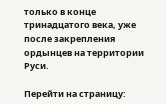только в конце тринадцатого века, уже после закрепления ордынцев на территории Руси.

Перейти на страницу: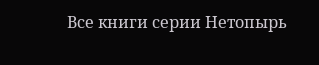Все книги серии Нетопырь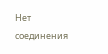Нет соединения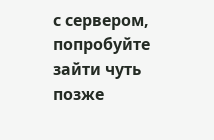с сервером, попробуйте зайти чуть позже